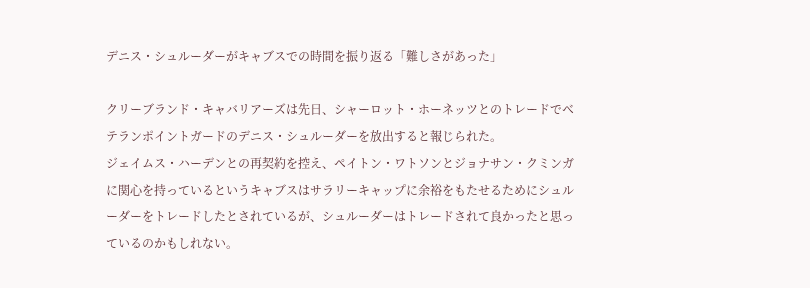デニス・シュルーダーがキャブスでの時間を振り返る「難しさがあった」

クリーブランド・キャバリアーズは先日、シャーロット・ホーネッツとのトレードでベテランポイントガードのデニス・シュルーダーを放出すると報じられた。
ジェイムス・ハーデンとの再契約を控え、ペイトン・ワトソンとジョナサン・クミンガに関心を持っているというキャブスはサラリーキャップに余裕をもたせるためにシュルーダーをトレードしたとされているが、シュルーダーはトレードされて良かったと思っているのかもしれない。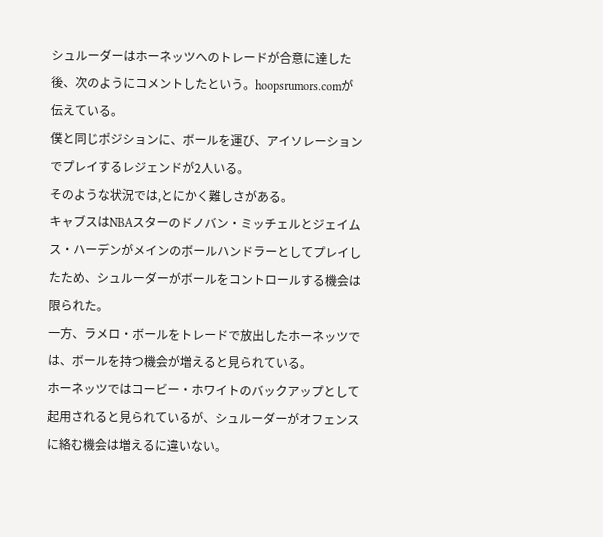シュルーダーはホーネッツへのトレードが合意に達した後、次のようにコメントしたという。hoopsrumors.comが伝えている。
僕と同じポジションに、ボールを運び、アイソレーションでプレイするレジェンドが2人いる。
そのような状況では,とにかく難しさがある。
キャブスはNBAスターのドノバン・ミッチェルとジェイムス・ハーデンがメインのボールハンドラーとしてプレイしたため、シュルーダーがボールをコントロールする機会は限られた。
一方、ラメロ・ボールをトレードで放出したホーネッツでは、ボールを持つ機会が増えると見られている。
ホーネッツではコービー・ホワイトのバックアップとして起用されると見られているが、シュルーダーがオフェンスに絡む機会は増えるに違いない。